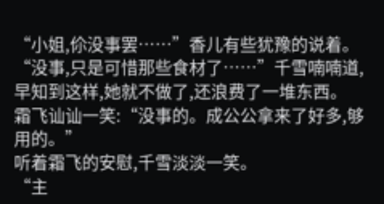“小姐,伱没事罢……”香儿有些犹豫的说着。
“没事,只是可惜那些食材了……”千雪喃喃道,早知到这样,她就不做了,还浪费了一堆东西。
霜飞讪讪一笑:“没事的。成公公拿来了好多,够用的。”
听着霜飞的安慰,千雪淡淡一笑。
“主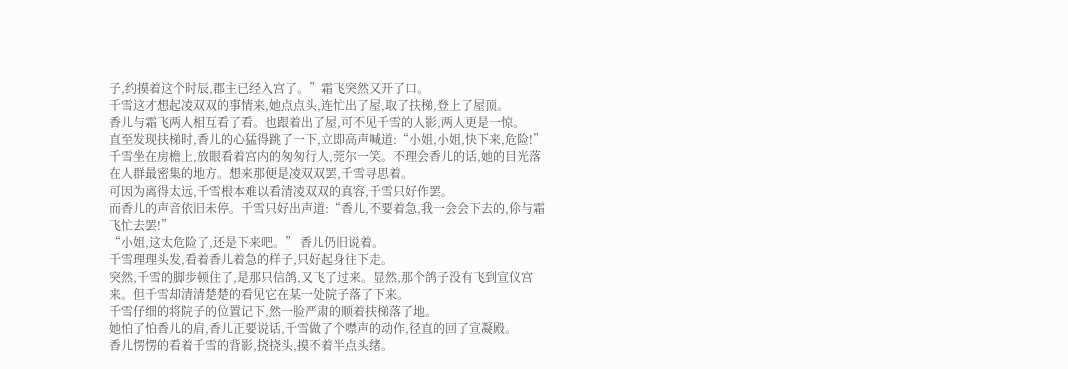子,约摸着这个时辰,郡主已经入宫了。”霜飞突然又开了口。
千雪这才想起凌双双的事情来,她点点头,连忙出了屋,取了扶梯,登上了屋顶。
香儿与霜飞两人相互看了看。也跟着出了屋,可不见千雪的人影,两人更是一惊。
直至发现扶梯时,香儿的心猛得跳了一下,立即高声喊道:“小姐,小姐,快下来,危险!”
千雪坐在房檐上,放眼看着宫内的匆匆行人,莞尔一笑。不理会香儿的话,她的目光落在人群最密集的地方。想来那便是凌双双罢,千雪寻思着。
可因为离得太远,千雪根本难以看清凌双双的真容,千雪只好作罢。
而香儿的声音依旧未停。千雪只好出声道:“香儿,不要着急,我一会会下去的,伱与霜飞忙去罢!”
“小姐,这太危险了,还是下来吧。” 香儿仍旧说着。
千雪理理头发,看着香儿着急的样子,只好起身往下走。
突然,千雪的脚步顿住了,是那只信鸽,又飞了过来。显然,那个鸽子没有飞到宣仪宫来。但千雪却清清楚楚的看见它在某一处院子落了下来。
千雪仔细的将院子的位置记下,然一脸严肃的顺着扶梯落了地。
她怕了怕香儿的肩,香儿正要说话,千雪做了个噤声的动作,径直的回了宣凝殿。
香儿愣愣的看着千雪的背影,挠挠头,摸不着半点头绪。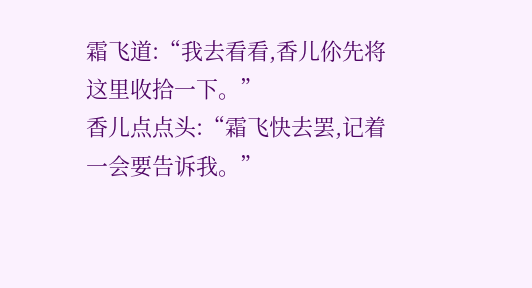霜飞道:“我去看看,香儿伱先将这里收拾一下。”
香儿点点头:“霜飞快去罢,记着一会要告诉我。”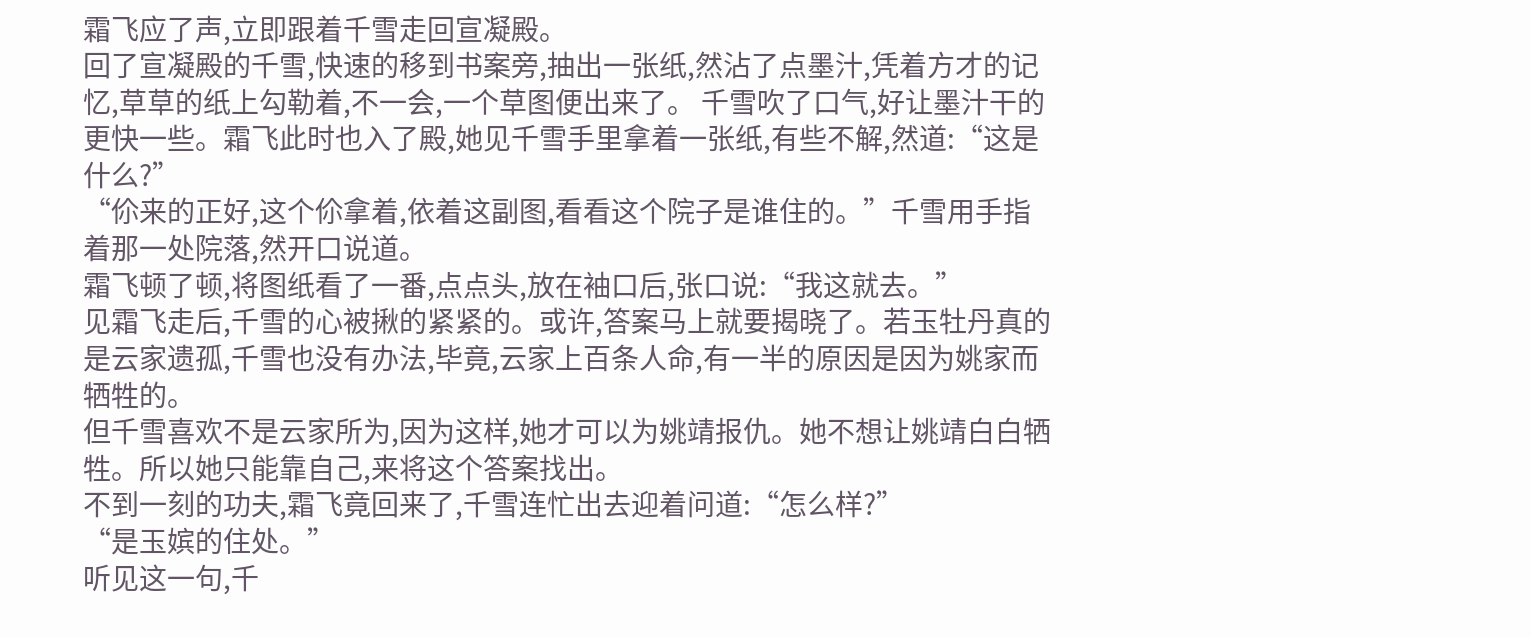霜飞应了声,立即跟着千雪走回宣凝殿。
回了宣凝殿的千雪,快速的移到书案旁,抽出一张纸,然沾了点墨汁,凭着方才的记忆,草草的纸上勾勒着,不一会,一个草图便出来了。 千雪吹了口气,好让墨汁干的更快一些。霜飞此时也入了殿,她见千雪手里拿着一张纸,有些不解,然道:“这是什么?”
“伱来的正好,这个伱拿着,依着这副图,看看这个院子是谁住的。”千雪用手指着那一处院落,然开口说道。
霜飞顿了顿,将图纸看了一番,点点头,放在袖口后,张口说:“我这就去。”
见霜飞走后,千雪的心被揪的紧紧的。或许,答案马上就要揭晓了。若玉牡丹真的是云家遗孤,千雪也没有办法,毕竟,云家上百条人命,有一半的原因是因为姚家而牺牲的。
但千雪喜欢不是云家所为,因为这样,她才可以为姚靖报仇。她不想让姚靖白白牺牲。所以她只能靠自己,来将这个答案找出。
不到一刻的功夫,霜飞竟回来了,千雪连忙出去迎着问道:“怎么样?”
“是玉嫔的住处。”
听见这一句,千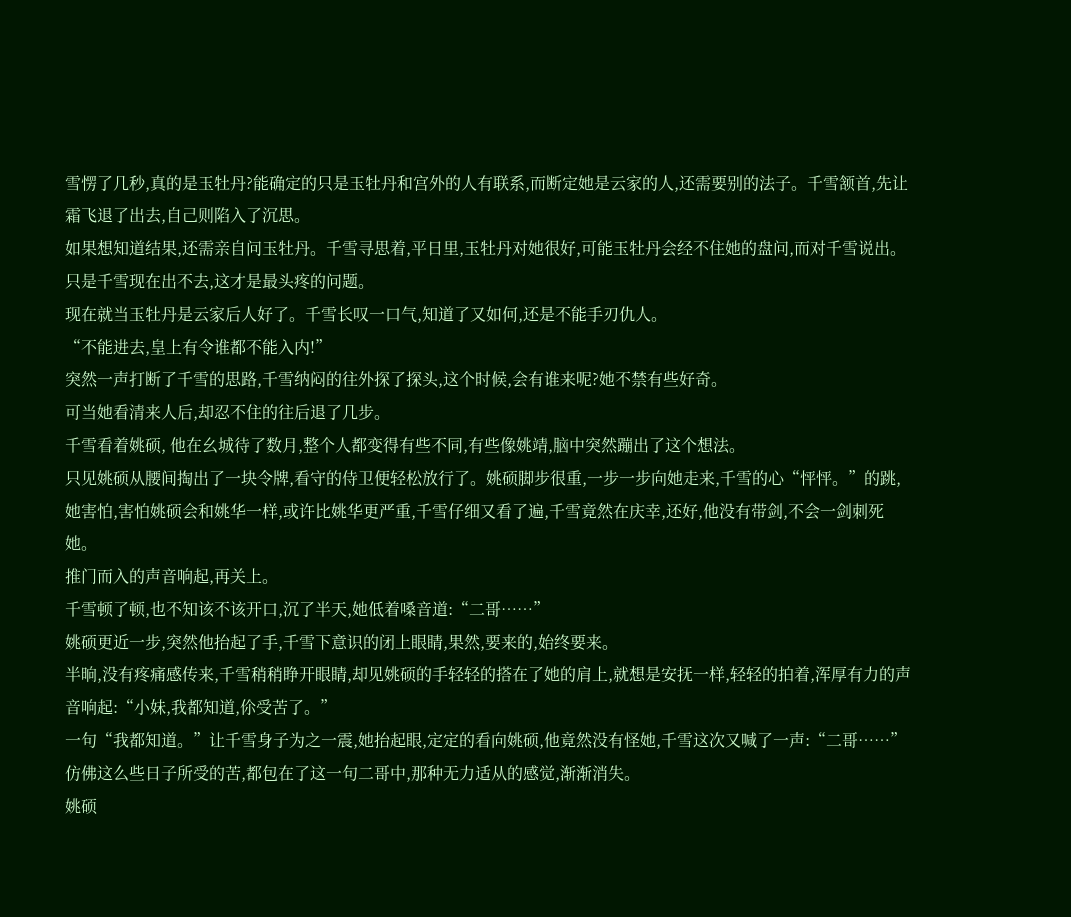雪愣了几秒,真的是玉牡丹?能确定的只是玉牡丹和宫外的人有联系,而断定她是云家的人,还需要别的法子。千雪颔首,先让霜飞退了出去,自己则陷入了沉思。
如果想知道结果,还需亲自问玉牡丹。千雪寻思着,平日里,玉牡丹对她很好,可能玉牡丹会经不住她的盘问,而对千雪说出。只是千雪现在出不去,这才是最头疼的问题。
现在就当玉牡丹是云家后人好了。千雪长叹一口气,知道了又如何,还是不能手刃仇人。
“不能进去,皇上有令谁都不能入内!”
突然一声打断了千雪的思路,千雪纳闷的往外探了探头,这个时候,会有谁来呢?她不禁有些好奇。
可当她看清来人后,却忍不住的往后退了几步。
千雪看着姚硕, 他在幺城待了数月,整个人都变得有些不同,有些像姚靖,脑中突然蹦出了这个想法。
只见姚硕从腰间掏出了一块令牌,看守的侍卫便轻松放行了。姚硕脚步很重,一步一步向她走来,千雪的心“怦怦。”的跳,她害怕,害怕姚硕会和姚华一样,或许比姚华更严重,千雪仔细又看了遍,千雪竟然在庆幸,还好,他没有带剑,不会一剑刺死她。
推门而入的声音响起,再关上。
千雪顿了顿,也不知该不该开口,沉了半天,她低着嗓音道:“二哥……”
姚硕更近一步,突然他抬起了手,千雪下意识的闭上眼睛,果然,要来的,始终要来。
半晌,没有疼痛感传来,千雪稍稍睁开眼睛,却见姚硕的手轻轻的搭在了她的肩上,就想是安抚一样,轻轻的拍着,浑厚有力的声音响起:“小妹,我都知道,伱受苦了。”
一句“我都知道。”让千雪身子为之一震,她抬起眼,定定的看向姚硕,他竟然没有怪她,千雪这次又喊了一声:“二哥……”
仿佛这么些日子所受的苦,都包在了这一句二哥中,那种无力适从的感觉,渐渐消失。
姚硕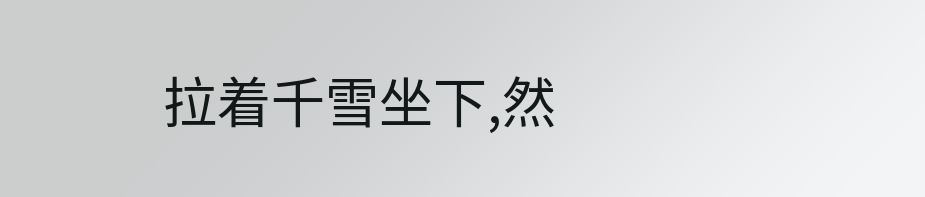拉着千雪坐下,然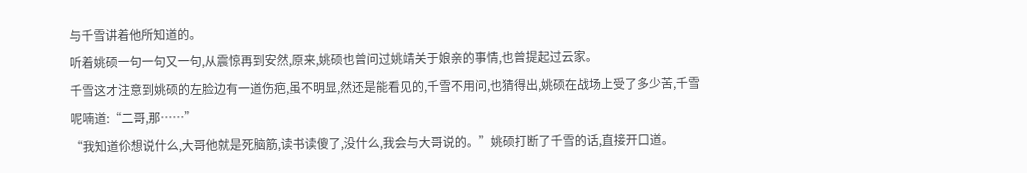与千雪讲着他所知道的。
听着姚硕一句一句又一句,从震惊再到安然,原来,姚硕也曾问过姚靖关于娘亲的事情,也曾提起过云家。
千雪这才注意到姚硕的左脸边有一道伤疤,虽不明显,然还是能看见的,千雪不用问,也猜得出,姚硕在战场上受了多少苦,千雪呢喃道:“二哥,那……”
“我知道伱想说什么,大哥他就是死脑筋,读书读傻了,没什么,我会与大哥说的。”姚硕打断了千雪的话,直接开口道。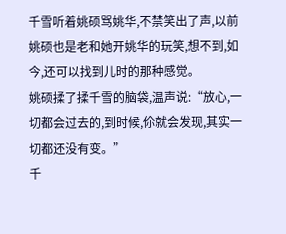千雪听着姚硕骂姚华,不禁笑出了声,以前姚硕也是老和她开姚华的玩笑,想不到,如今,还可以找到儿时的那种感觉。
姚硕揉了揉千雪的脑袋,温声说:“放心,一切都会过去的,到时候,伱就会发现,其实一切都还没有变。”
千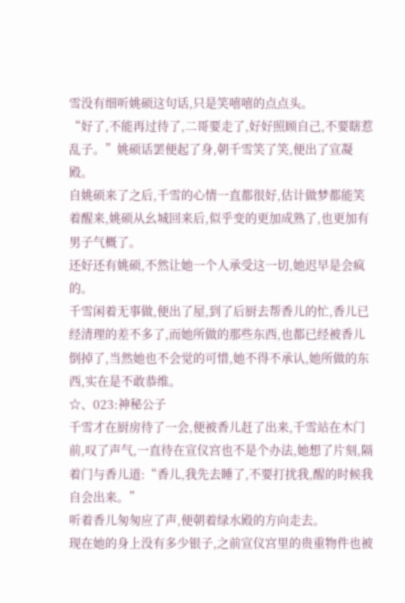雪没有细听姚硕这句话,只是笑嘻嘻的点点头。
“好了,不能再过待了,二哥要走了,好好照顾自己,不要瞎惹乱子。”姚硕话罢便起了身,朝千雪笑了笑,便出了宣凝殿。
自姚硕来了之后,千雪的心情一直都很好,估计做梦都能笑着醒来,姚硕从幺城回来后,似乎变的更加成熟了,也更加有男子气概了。
还好还有姚硕,不然让她一个人承受这一切,她迟早是会疯的。
千雪闲着无事做,便出了屋,到了后厨去帮香儿的忙,香儿已经清理的差不多了,而她所做的那些东西,也都已经被香儿倒掉了,当然她也不会觉的可惜,她不得不承认,她所做的东西,实在是不敢恭维。
☆、023:神秘公子
千雪才在厨房待了一会,便被香儿赶了出来,千雪站在木门前,叹了声气,一直待在宣仪宫也不是个办法,她想了片刻,隔着门与香儿道:“香儿,我先去睡了,不要打扰我,醒的时候我自会出来。”
听着香儿匆匆应了声,便朝着绿水殿的方向走去。
现在她的身上没有多少银子,之前宣仪宫里的贵重物件也被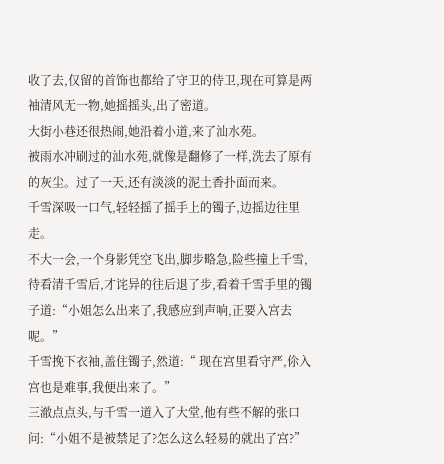收了去,仅留的首饰也都给了守卫的侍卫,现在可算是两袖清风无一物,她摇摇头,出了密道。
大街小巷还很热闹,她沿着小道,来了汕水苑。
被雨水冲刷过的汕水苑,就像是翻修了一样,洗去了原有的灰尘。过了一天,还有淡淡的泥土香扑面而来。
千雪深吸一口气,轻轻摇了摇手上的镯子,边摇边往里走。
不大一会,一个身影凭空飞出,脚步略急,险些撞上千雪,待看清千雪后,才诧异的往后退了步,看着千雪手里的镯子道:“小姐怎么出来了,我感应到声响,正要入宫去呢。”
千雪挽下衣袖,盖住镯子,然道:“ 现在宫里看守严,伱入宫也是难事,我便出来了。”
三澈点点头,与千雪一道入了大堂,他有些不解的张口问:“小姐不是被禁足了?怎么这么轻易的就出了宫?”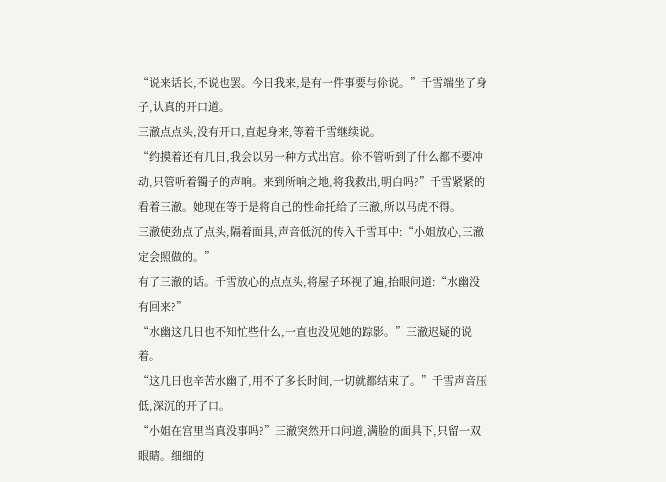“说来话长,不说也罢。今日我来,是有一件事要与伱说。”千雪端坐了身子,认真的开口道。
三澈点点头,没有开口,直起身来,等着千雪继续说。
“约摸着还有几日,我会以另一种方式出宫。伱不管听到了什么都不要冲动,只管听着镯子的声响。来到所响之地,将我救出,明白吗?”千雪紧紧的看着三澈。她现在等于是将自己的性命托给了三澈,所以马虎不得。
三澈使劲点了点头,隔着面具,声音低沉的传入千雪耳中:“小姐放心,三澈定会照做的。”
有了三澈的话。千雪放心的点点头,将屋子环视了遍,抬眼问道:“水幽没有回来?”
“水幽这几日也不知忙些什么,一直也没见她的踪影。”三澈迟疑的说着。
“这几日也辛苦水幽了,用不了多长时间,一切就都结束了。”千雪声音压低,深沉的开了口。
“小姐在宫里当真没事吗?”三澈突然开口问道,满脸的面具下,只留一双眼睛。细细的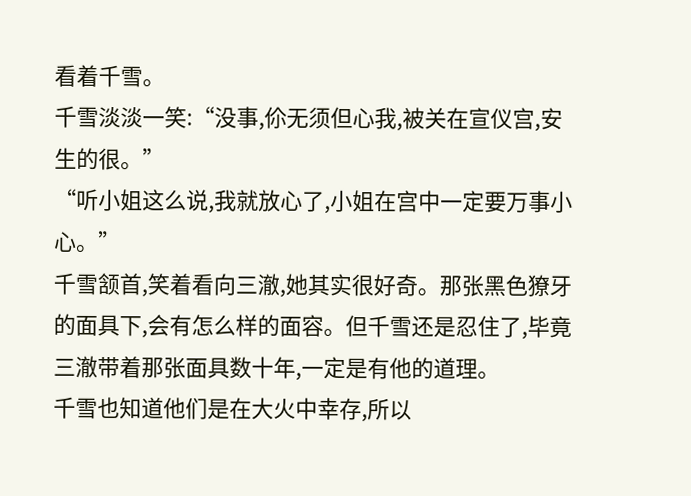看着千雪。
千雪淡淡一笑:“没事,伱无须但心我,被关在宣仪宫,安生的很。”
“听小姐这么说,我就放心了,小姐在宫中一定要万事小心。”
千雪颔首,笑着看向三澈,她其实很好奇。那张黑色獠牙的面具下,会有怎么样的面容。但千雪还是忍住了,毕竟三澈带着那张面具数十年,一定是有他的道理。
千雪也知道他们是在大火中幸存,所以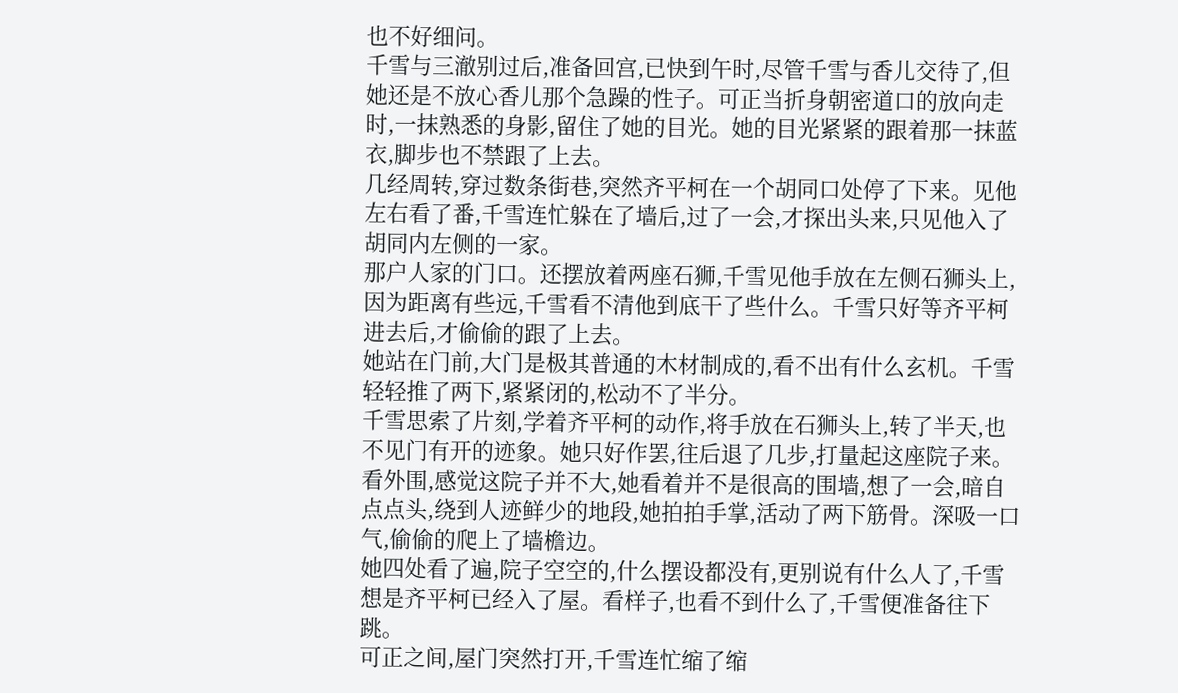也不好细问。
千雪与三澈别过后,准备回宫,已快到午时,尽管千雪与香儿交待了,但她还是不放心香儿那个急躁的性子。可正当折身朝密道口的放向走时,一抹熟悉的身影,留住了她的目光。她的目光紧紧的跟着那一抹蓝衣,脚步也不禁跟了上去。
几经周转,穿过数条街巷,突然齐平柯在一个胡同口处停了下来。见他左右看了番,千雪连忙躲在了墙后,过了一会,才探出头来,只见他入了胡同内左侧的一家。
那户人家的门口。还摆放着两座石狮,千雪见他手放在左侧石狮头上,因为距离有些远,千雪看不清他到底干了些什么。千雪只好等齐平柯进去后,才偷偷的跟了上去。
她站在门前,大门是极其普通的木材制成的,看不出有什么玄机。千雪轻轻推了两下,紧紧闭的,松动不了半分。
千雪思索了片刻,学着齐平柯的动作,将手放在石狮头上,转了半天,也不见门有开的迹象。她只好作罢,往后退了几步,打量起这座院子来。
看外围,感觉这院子并不大,她看着并不是很高的围墙,想了一会,暗自点点头,绕到人迹鲜少的地段,她拍拍手掌,活动了两下筋骨。深吸一口气,偷偷的爬上了墙檐边。
她四处看了遍,院子空空的,什么摆设都没有,更别说有什么人了,千雪想是齐平柯已经入了屋。看样子,也看不到什么了,千雪便准备往下跳。
可正之间,屋门突然打开,千雪连忙缩了缩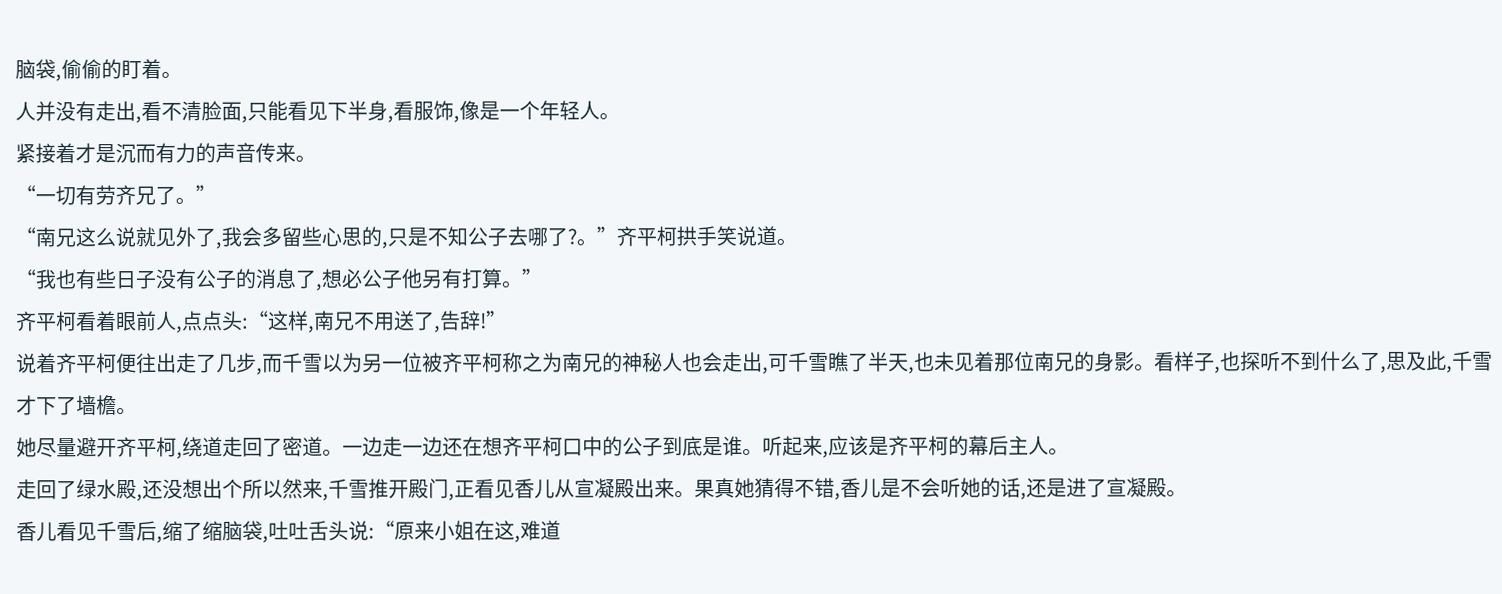脑袋,偷偷的盯着。
人并没有走出,看不清脸面,只能看见下半身,看服饰,像是一个年轻人。
紧接着才是沉而有力的声音传来。
“一切有劳齐兄了。”
“南兄这么说就见外了,我会多留些心思的,只是不知公子去哪了?。”齐平柯拱手笑说道。
“我也有些日子没有公子的消息了,想必公子他另有打算。”
齐平柯看着眼前人,点点头:“这样,南兄不用送了,告辞!”
说着齐平柯便往出走了几步,而千雪以为另一位被齐平柯称之为南兄的神秘人也会走出,可千雪瞧了半天,也未见着那位南兄的身影。看样子,也探听不到什么了,思及此,千雪才下了墙檐。
她尽量避开齐平柯,绕道走回了密道。一边走一边还在想齐平柯口中的公子到底是谁。听起来,应该是齐平柯的幕后主人。
走回了绿水殿,还没想出个所以然来,千雪推开殿门,正看见香儿从宣凝殿出来。果真她猜得不错,香儿是不会听她的话,还是进了宣凝殿。
香儿看见千雪后,缩了缩脑袋,吐吐舌头说:“原来小姐在这,难道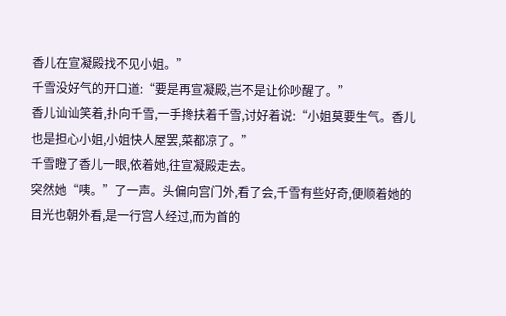香儿在宣凝殿找不见小姐。”
千雪没好气的开口道:“要是再宣凝殿,岂不是让伱吵醒了。”
香儿讪讪笑着,扑向千雪,一手搀扶着千雪,讨好着说:“小姐莫要生气。香儿也是担心小姐,小姐快人屋罢,菜都凉了。”
千雪瞪了香儿一眼,依着她,往宣凝殿走去。
突然她“咦。”了一声。头偏向宫门外,看了会,千雪有些好奇,便顺着她的目光也朝外看,是一行宫人经过,而为首的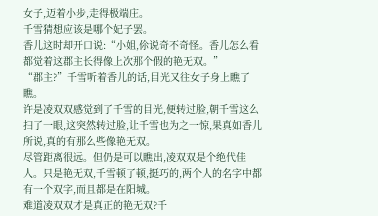女子,迈着小步,走得极端庄。
千雪猜想应该是哪个妃子罢。
香儿这时却开口说:“小姐,伱说奇不奇怪。香儿怎么看都觉着这郡主长得像上次那个假的艳无双。”
“郡主?”千雪听着香儿的话,目光又往女子身上瞧了瞧。
许是凌双双感觉到了千雪的目光,便转过脸,朝千雪这么扫了一眼,这突然转过脸,让千雪也为之一惊,果真如香儿所说,真的有那么些像艳无双。
尽管距离很远。但仍是可以瞧出,凌双双是个绝代佳人。只是艳无双,千雪顿了顿,挺巧的,两个人的名字中都有一个双字,而且都是在阳城。
难道凌双双才是真正的艳无双?千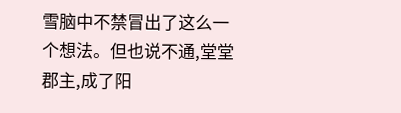雪脑中不禁冒出了这么一个想法。但也说不通,堂堂郡主,成了阳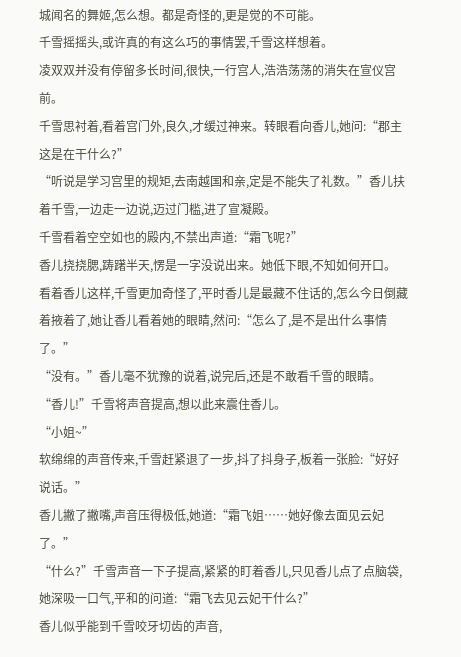城闻名的舞姬,怎么想。都是奇怪的,更是觉的不可能。
千雪摇摇头,或许真的有这么巧的事情罢,千雪这样想着。
凌双双并没有停留多长时间,很快,一行宫人,浩浩荡荡的消失在宣仪宫前。
千雪思衬着,看着宫门外,良久,才缓过神来。转眼看向香儿,她问:“郡主这是在干什么?”
“听说是学习宫里的规矩,去南越国和亲,定是不能失了礼数。”香儿扶着千雪,一边走一边说,迈过门槛,进了宣凝殿。
千雪看着空空如也的殿内,不禁出声道:“霜飞呢?”
香儿挠挠腮,踌躇半天,愣是一字没说出来。她低下眼,不知如何开口。 看着香儿这样,千雪更加奇怪了,平时香儿是最藏不住话的,怎么今日倒藏着掖着了,她让香儿看着她的眼睛,然问:“怎么了,是不是出什么事情了。”
“没有。”香儿毫不犹豫的说着,说完后,还是不敢看千雪的眼睛。
“香儿!”千雪将声音提高,想以此来震住香儿。
“小姐~”
软绵绵的声音传来,千雪赶紧退了一步,抖了抖身子,板着一张脸:“好好说话。”
香儿撇了撇嘴,声音压得极低,她道:“霜飞姐……她好像去面见云妃了。”
“什么?”千雪声音一下子提高,紧紧的盯着香儿,只见香儿点了点脑袋,她深吸一口气,平和的问道:“霜飞去见云妃干什么?”
香儿似乎能到千雪咬牙切齿的声音,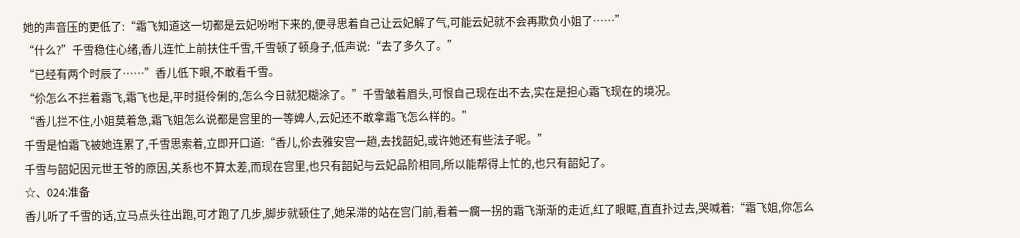她的声音压的更低了:“霜飞知道这一切都是云妃吩咐下来的,便寻思着自己让云妃解了气,可能云妃就不会再欺负小姐了……”
“什么?”千雪稳住心绪,香儿连忙上前扶住千雪,千雪顿了顿身子,低声说:“去了多久了。”
“已经有两个时辰了……”香儿低下眼,不敢看千雪。
“伱怎么不拦着霜飞,霜飞也是,平时挺伶俐的,怎么今日就犯糊涂了。”千雪皱着眉头,可恨自己现在出不去,实在是担心霜飞现在的境况。
“香儿拦不住,小姐莫着急,霜飞姐怎么说都是宫里的一等婢人,云妃还不敢拿霜飞怎么样的。”
千雪是怕霜飞被她连累了,千雪思索着,立即开口道:“香儿,伱去雅安宫一趟,去找韶妃,或许她还有些法子呢。”
千雪与韶妃因元世王爷的原因,关系也不算太差,而现在宫里,也只有韶妃与云妃品阶相同,所以能帮得上忙的,也只有韶妃了。
☆、024:准备
香儿听了千雪的话,立马点头往出跑,可才跑了几步,脚步就顿住了,她呆滞的站在宫门前,看着一瘸一拐的霜飞渐渐的走近,红了眼眶,直直扑过去,哭喊着:“霜飞姐,你怎么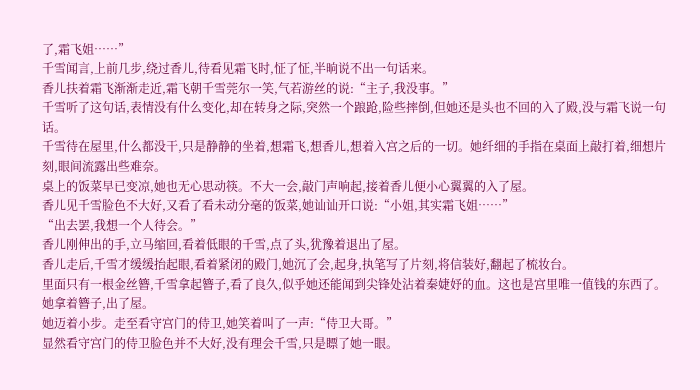了,霜飞姐……”
千雪闻言,上前几步,绕过香儿,待看见霜飞时,怔了怔,半晌说不出一句话来。
香儿扶着霜飞渐渐走近,霜飞朝千雪莞尔一笑,气若游丝的说:“主子,我没事。”
千雪听了这句话,表情没有什么变化,却在转身之际,突然一个踉跄,险些摔倒,但她还是头也不回的入了殿,没与霜飞说一句话。
千雪待在屋里,什么都没干,只是静静的坐着,想霜飞,想香儿,想着入宫之后的一切。她纤细的手指在桌面上敲打着,细想片刻,眼间流露出些难奈。
桌上的饭菜早已变凉,她也无心思动筷。不大一会,敲门声响起,接着香儿便小心翼翼的入了屋。
香儿见千雪脸色不大好,又看了看未动分毫的饭菜,她讪讪开口说:“小姐,其实霜飞姐……”
“出去罢,我想一个人待会。”
香儿刚伸出的手,立马缩回,看着低眼的千雪,点了头,犹豫着退出了屋。
香儿走后,千雪才缓缓抬起眼,看着紧闭的殿门,她沉了会,起身,执笔写了片刻,将信装好,翻起了梳妆台。
里面只有一根金丝簪,千雪拿起簪子,看了良久,似乎她还能闻到尖锋处沾着秦婕妤的血。这也是宫里唯一值钱的东西了。她拿着簪子,出了屋。
她迈着小步。走至看守宫门的侍卫,她笑着叫了一声:“侍卫大哥。”
显然看守宫门的侍卫脸色并不大好,没有理会千雪,只是瞟了她一眼。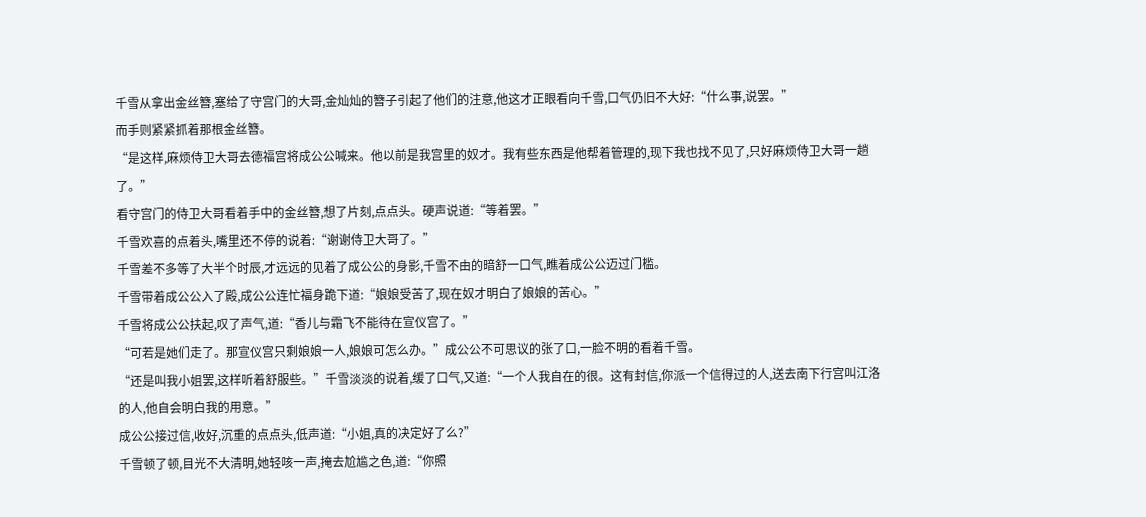千雪从拿出金丝簪,塞给了守宫门的大哥,金灿灿的簪子引起了他们的注意,他这才正眼看向千雪,口气仍旧不大好:“什么事,说罢。”
而手则紧紧抓着那根金丝簪。
“是这样,麻烦侍卫大哥去德福宫将成公公喊来。他以前是我宫里的奴才。我有些东西是他帮着管理的,现下我也找不见了,只好麻烦侍卫大哥一趟了。”
看守宫门的侍卫大哥看着手中的金丝簪,想了片刻,点点头。硬声说道:“等着罢。”
千雪欢喜的点着头,嘴里还不停的说着:“谢谢侍卫大哥了。”
千雪差不多等了大半个时辰,才远远的见着了成公公的身影,千雪不由的暗舒一口气,瞧着成公公迈过门槛。
千雪带着成公公入了殿,成公公连忙福身跪下道:“娘娘受苦了,现在奴才明白了娘娘的苦心。”
千雪将成公公扶起,叹了声气,道:“香儿与霜飞不能待在宣仪宫了。”
“可若是她们走了。那宣仪宫只剩娘娘一人,娘娘可怎么办。”成公公不可思议的张了口,一脸不明的看着千雪。
“还是叫我小姐罢,这样听着舒服些。”千雪淡淡的说着,缓了口气,又道:“一个人我自在的很。这有封信,你派一个信得过的人,送去南下行宫叫江洛的人,他自会明白我的用意。”
成公公接过信,收好,沉重的点点头,低声道:“小姐,真的决定好了么?”
千雪顿了顿,目光不大清明,她轻咳一声,掩去尬尴之色,道:“你照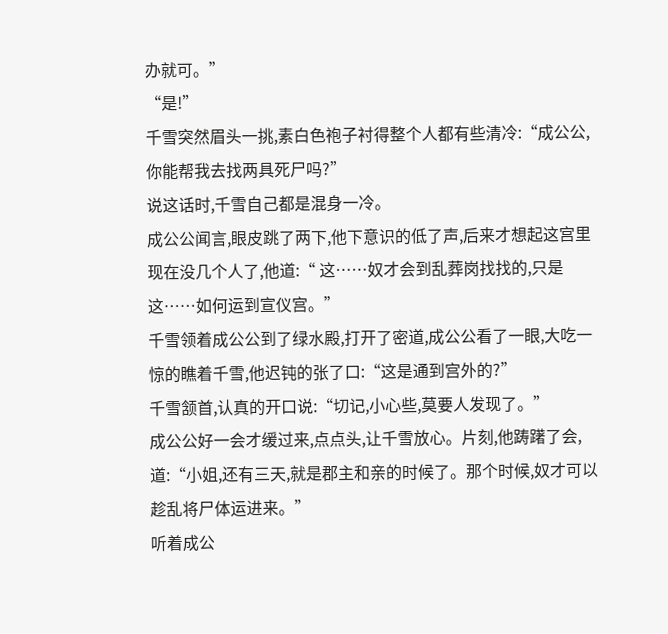办就可。”
“是!”
千雪突然眉头一挑,素白色袍子衬得整个人都有些清冷:“成公公,你能帮我去找两具死尸吗?”
说这话时,千雪自己都是混身一冷。
成公公闻言,眼皮跳了两下,他下意识的低了声,后来才想起这宫里现在没几个人了,他道:“ 这……奴才会到乱葬岗找找的,只是这……如何运到宣仪宫。”
千雪领着成公公到了绿水殿,打开了密道,成公公看了一眼,大吃一惊的瞧着千雪,他迟钝的张了口:“这是通到宫外的?”
千雪颔首,认真的开口说:“切记,小心些,莫要人发现了。”
成公公好一会才缓过来,点点头,让千雪放心。片刻,他踌躇了会,道:“小姐,还有三天,就是郡主和亲的时候了。那个时候,奴才可以趁乱将尸体运进来。”
听着成公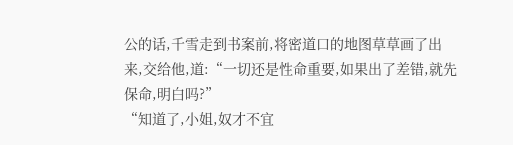公的话,千雪走到书案前,将密道口的地图草草画了出来,交给他,道:“一切还是性命重要,如果出了差错,就先保命,明白吗?”
“知道了,小姐,奴才不宜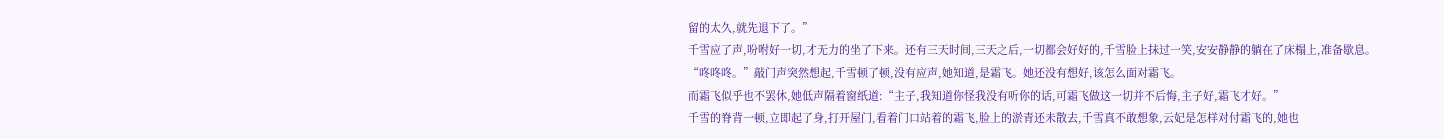留的太久,就先退下了。”
千雪应了声,吩咐好一切,才无力的坐了下来。还有三天时间,三天之后,一切都会好好的,千雪脸上抹过一笑,安安静静的躺在了床榻上,准备歇息。
“咚咚咚。”敲门声突然想起,千雪顿了顿,没有应声,她知道,是霜飞。她还没有想好,该怎么面对霜飞。
而霜飞似乎也不罢休,她低声隔着窗纸道:“主子,我知道你怪我没有听你的话,可霜飞做这一切并不后悔,主子好,霜飞才好。”
千雪的脊背一顿,立即起了身,打开屋门,看着门口站着的霜飞,脸上的淤青还未散去,千雪真不敢想象,云妃是怎样对付霜飞的,她也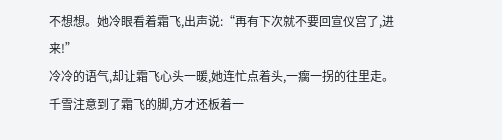不想想。她冷眼看着霜飞,出声说:“再有下次就不要回宣仪宫了,进来!”
冷冷的语气,却让霜飞心头一暖,她连忙点着头,一瘸一拐的往里走。
千雪注意到了霜飞的脚,方才还板着一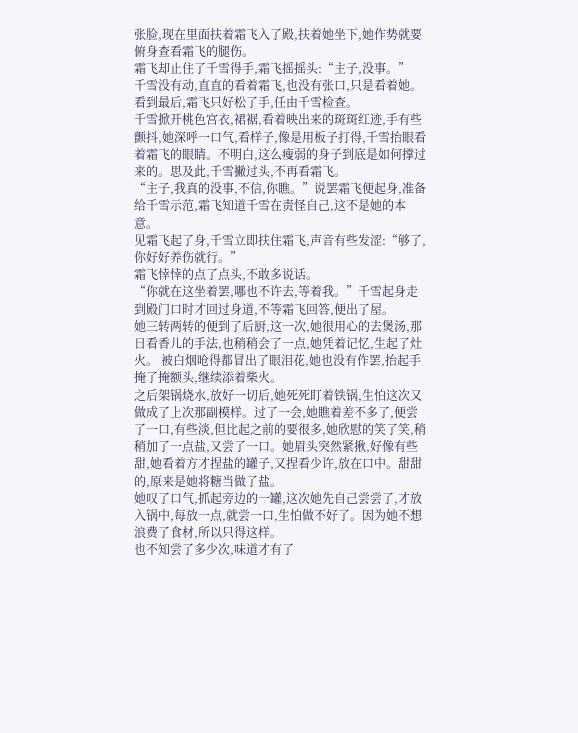张脸,现在里面扶着霜飞入了殿,扶着她坐下,她作势就要俯身查看霜飞的腿伤。
霜飞却止住了千雪得手,霜飞摇摇头:“主子,没事。”
千雪没有动,直直的看着霜飞,也没有张口,只是看着她。
看到最后,霜飞只好松了手,任由千雪检查。
千雪掀开桃色宫衣,裙裾,看着映出来的斑斑红迹,手有些颤抖,她深呼一口气,看样子,像是用板子打得,千雪抬眼看着霜飞的眼睛。不明白,这么瘦弱的身子到底是如何撑过来的。思及此,千雪撇过头,不再看霜飞。
“主子,我真的没事,不信,你瞧。”说罢霜飞便起身,准备给千雪示范,霜飞知道千雪在责怪自己,这不是她的本意。
见霜飞起了身,千雪立即扶住霜飞,声音有些发涩:“够了,你好好养伤就行。”
霜飞悻悻的点了点头,不敢多说话。
“你就在这坐着罢,哪也不许去,等着我。”千雪起身走到殿门口时才回过身道,不等霜飞回答,便出了屋。
她三转两转的便到了后厨,这一次,她很用心的去煲汤,那日看香儿的手法,也稍稍会了一点,她凭着记忆,生起了灶火。 被白烟呛得都冒出了眼泪花,她也没有作罢,抬起手掩了掩额头,继续添着柴火。
之后架锅烧水,放好一切后,她死死盯着铁锅,生怕这次又做成了上次那副模样。过了一会,她瞧着差不多了,便尝了一口,有些淡,但比起之前的要很多,她欣慰的笑了笑,稍稍加了一点盐,又尝了一口。她眉头突然紧揪,好像有些甜,她看着方才捏盐的罐子,又捏看少许,放在口中。甜甜的,原来是她将糖当做了盐。
她叹了口气,抓起旁边的一罐,这次她先自己尝尝了,才放入锅中,每放一点,就尝一口,生怕做不好了。因为她不想浪费了食材,所以只得这样。
也不知尝了多少次,味道才有了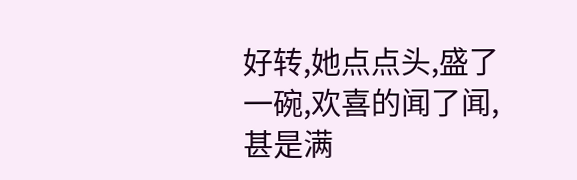好转,她点点头,盛了一碗,欢喜的闻了闻,甚是满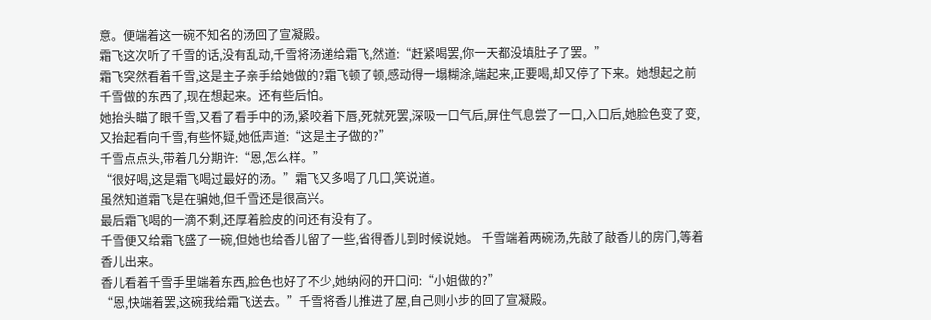意。便端着这一碗不知名的汤回了宣凝殿。
霜飞这次听了千雪的话,没有乱动,千雪将汤递给霜飞,然道:“赶紧喝罢,你一天都没填肚子了罢。”
霜飞突然看着千雪,这是主子亲手给她做的?霜飞顿了顿,感动得一塌糊涂,端起来,正要喝,却又停了下来。她想起之前千雪做的东西了,现在想起来。还有些后怕。
她抬头瞄了眼千雪,又看了看手中的汤,紧咬着下唇,死就死罢,深吸一口气后,屏住气息尝了一口,入口后,她脸色变了变,又抬起看向千雪,有些怀疑,她低声道:“这是主子做的?”
千雪点点头,带着几分期许:“恩,怎么样。”
“很好喝,这是霜飞喝过最好的汤。”霜飞又多喝了几口,笑说道。
虽然知道霜飞是在骗她,但千雪还是很高兴。
最后霜飞喝的一滴不剩,还厚着脸皮的问还有没有了。
千雪便又给霜飞盛了一碗,但她也给香儿留了一些,省得香儿到时候说她。 千雪端着两碗汤,先敲了敲香儿的房门,等着香儿出来。
香儿看着千雪手里端着东西,脸色也好了不少,她纳闷的开口问:“小姐做的?”
“恩,快端着罢,这碗我给霜飞送去。”千雪将香儿推进了屋,自己则小步的回了宣凝殿。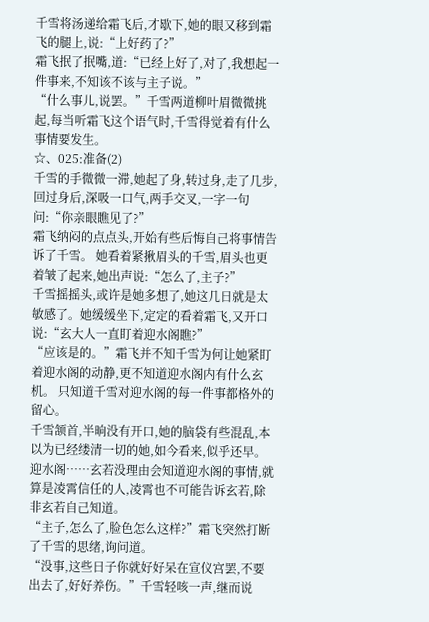千雪将汤递给霜飞后,才歇下,她的眼又移到霜飞的腿上,说:“上好药了?”
霜飞抿了抿嘴,道:“已经上好了,对了,我想起一件事来,不知该不该与主子说。”
“什么事儿,说罢。”千雪两道柳叶眉微微挑起,每当听霜飞这个语气时,千雪得觉着有什么事情要发生。
☆、025:准备(2)
千雪的手微微一滞,她起了身,转过身,走了几步,回过身后,深吸一口气,两手交叉,一字一句问:“你亲眼瞧见了?”
霜飞纳闷的点点头,开始有些后悔自己将事情告诉了千雪。 她看着紧揪眉头的千雪,眉头也更着皱了起来,她出声说:“怎么了,主子?”
千雪摇摇头,或许是她多想了,她这几日就是太敏感了。她缓缓坐下,定定的看着霜飞,又开口说:“玄大人一直盯着迎水阁瞧?”
“应该是的。”霜飞并不知千雪为何让她紧盯着迎水阁的动静,更不知道迎水阁内有什么玄机。 只知道千雪对迎水阁的每一件事都格外的留心。
千雪颔首,半晌没有开口,她的脑袋有些混乱,本以为已经缕清一切的她,如今看来,似乎还早。迎水阁……玄若没理由会知道迎水阁的事情,就算是凌霄信任的人,凌霄也不可能告诉玄若,除非玄若自己知道。
“主子,怎么了,脸色怎么这样?”霜飞突然打断了千雪的思绪,询问道。
“没事,这些日子你就好好呆在宣仪宫罢,不要出去了,好好养伤。”千雪轻咳一声,继而说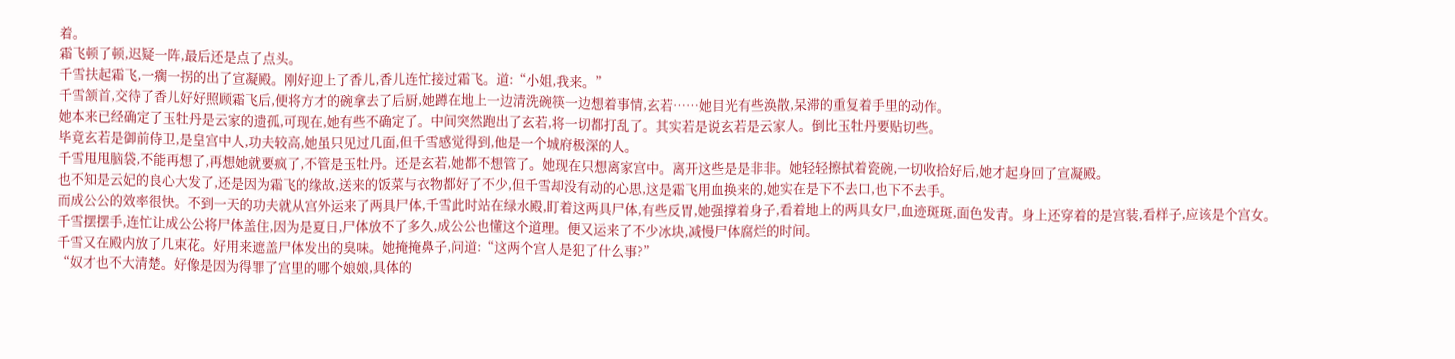着。
霜飞顿了顿,迟疑一阵,最后还是点了点头。
千雪扶起霜飞,一瘸一拐的出了宣凝殿。刚好迎上了香儿,香儿连忙接过霜飞。道:“小姐,我来。”
千雪颔首,交待了香儿好好照顾霜飞后,便将方才的碗拿去了后厨,她蹲在地上一边清洗碗筷一边想着事情,玄若……她目光有些涣散,呆滞的重复着手里的动作。
她本来已经确定了玉牡丹是云家的遗孤,可现在,她有些不确定了。中间突然跑出了玄若,将一切都打乱了。其实若是说玄若是云家人。倒比玉牡丹要贴切些。
毕竟玄若是御前侍卫,是皇宫中人,功夫较高,她虽只见过几面,但千雪感觉得到,他是一个城府极深的人。
千雪甩甩脑袋,不能再想了,再想她就要疯了,不管是玉牡丹。还是玄若,她都不想管了。她现在只想离家宫中。离开这些是是非非。她轻轻擦拭着瓷碗,一切收拾好后,她才起身回了宣凝殿。
也不知是云妃的良心大发了,还是因为霜飞的缘故,送来的饭菜与衣物都好了不少,但千雪却没有动的心思,这是霜飞用血换来的,她实在是下不去口,也下不去手。
而成公公的效率很快。不到一天的功夫就从宫外运来了两具尸体,千雪此时站在绿水殿,盯着这两具尸体,有些反胃,她强撑着身子,看着地上的两具女尸,血迹斑斑,面色发青。身上还穿着的是宫装,看样子,应该是个宫女。
千雪摆摆手,连忙让成公公将尸体盖住,因为是夏日,尸体放不了多久,成公公也懂这个道理。便又运来了不少冰块,减慢尸体腐烂的时间。
千雪又在殿内放了几束花。好用来遮盖尸体发出的臭味。她掩掩鼻子,问道:“这两个宫人是犯了什么事?”
“奴才也不大清楚。好像是因为得罪了宫里的哪个娘娘,具体的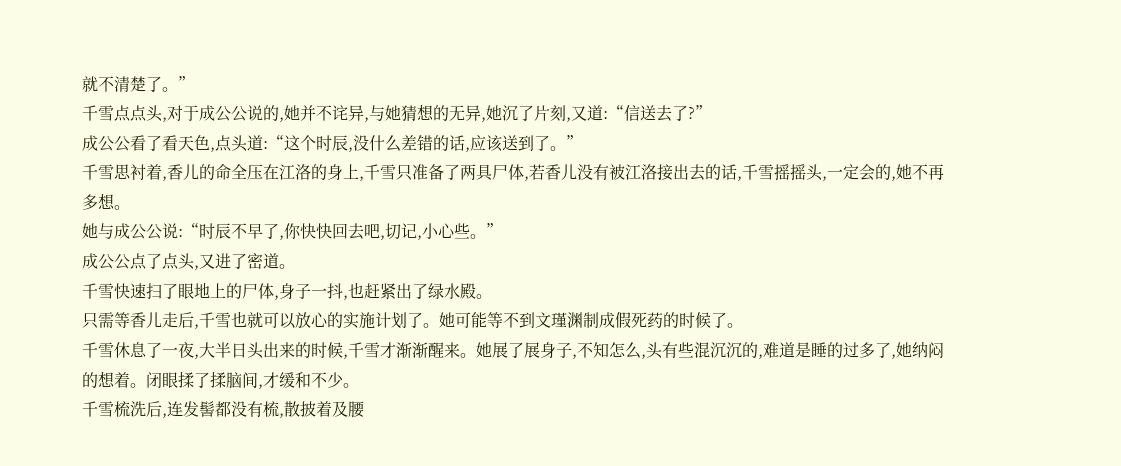就不清楚了。”
千雪点点头,对于成公公说的,她并不诧异,与她猜想的无异,她沉了片刻,又道:“信送去了?”
成公公看了看天色,点头道:“这个时辰,没什么差错的话,应该送到了。”
千雪思衬着,香儿的命全压在江洛的身上,千雪只准备了两具尸体,若香儿没有被江洛接出去的话,千雪摇摇头,一定会的,她不再多想。
她与成公公说:“时辰不早了,你快快回去吧,切记,小心些。”
成公公点了点头,又进了密道。
千雪快速扫了眼地上的尸体,身子一抖,也赶紧出了绿水殿。
只需等香儿走后,千雪也就可以放心的实施计划了。她可能等不到文瑾渊制成假死药的时候了。
千雪休息了一夜,大半日头出来的时候,千雪才渐渐醒来。她展了展身子,不知怎么,头有些混沉沉的,难道是睡的过多了,她纳闷的想着。闭眼揉了揉脑间,才缓和不少。
千雪梳洗后,连发髻都没有梳,散披着及腰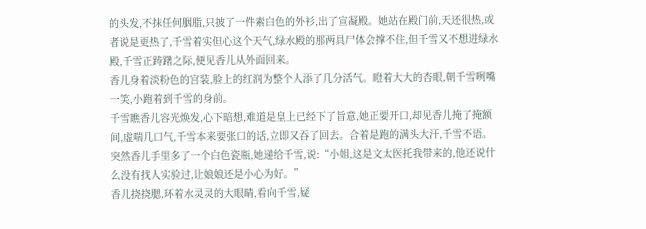的头发,不抹任何胭脂,只披了一件素白色的外衫,出了宣凝殿。她站在殿门前,天还很热,或者说是更热了,千雪着实但心这个天气,绿水殿的那两具尸体会撑不住,但千雪又不想进绿水殿,千雪正踌躇之际,便见香儿从外面回来。
香儿身着淡粉色的宫装,脸上的红润为整个人添了几分活气。瞪着大大的杏眼,朝千雪咧嘴一笑,小跑着到千雪的身前。
千雪瞧香儿容光焕发,心下暗想,难道是皇上已经下了旨意,她正要开口,却见香儿掩了掩额间,虚喘几口气,千雪本来要张口的话,立即又吞了回去。合着是跑的满头大汗,千雪不语。
突然香儿手里多了一个白色瓷瓶,她递给千雪,说:“小姐,这是文太医托我带来的,他还说什么没有找人实验过,让娘娘还是小心为好。”
香儿挠挠腮,环着水灵灵的大眼睛,看向千雪,疑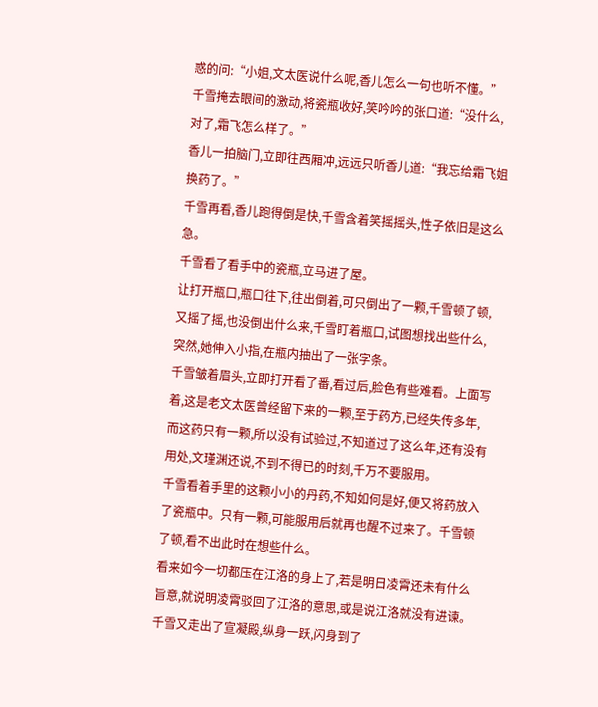惑的问:“小姐,文太医说什么呢,香儿怎么一句也听不懂。”
千雪掩去眼间的激动,将瓷瓶收好,笑吟吟的张口道:“没什么,对了,霜飞怎么样了。”
香儿一拍脑门,立即往西厢冲,远远只听香儿道:“我忘给霜飞姐换药了。”
千雪再看,香儿跑得倒是快,千雪含着笑摇摇头,性子依旧是这么急。
千雪看了看手中的瓷瓶,立马进了屋。
让打开瓶口,瓶口往下,往出倒着,可只倒出了一颗,千雪顿了顿,又摇了摇,也没倒出什么来,千雪盯着瓶口,试图想找出些什么,突然,她伸入小指,在瓶内抽出了一张字条。
千雪皱着眉头,立即打开看了番,看过后,脸色有些难看。上面写着,这是老文太医曾经留下来的一颗,至于药方,已经失传多年,而这药只有一颗,所以没有试验过,不知道过了这么年,还有没有用处,文瑾渊还说,不到不得已的时刻,千万不要服用。
千雪看着手里的这颗小小的丹药,不知如何是好,便又将药放入了瓷瓶中。只有一颗,可能服用后就再也醒不过来了。千雪顿了顿,看不出此时在想些什么。
看来如今一切都压在江洛的身上了,若是明日凌霄还未有什么旨意,就说明凌霄驳回了江洛的意思,或是说江洛就没有进谏。
千雪又走出了宣凝殿,纵身一跃,闪身到了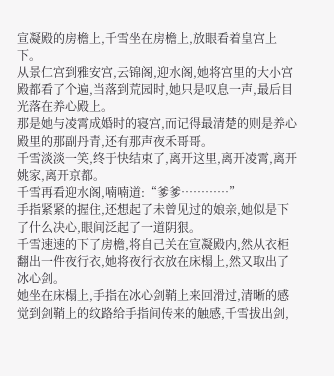宣凝殿的房檐上,千雪坐在房檐上,放眼看着皇宫上下。
从景仁宫到雅安宫,云锦阁,迎水阁,她将宫里的大小宫殿都看了个遍,当落到荒园时,她只是叹息一声,最后目光落在养心殿上。
那是她与凌霄成婚时的寝宫,而记得最清楚的则是养心殿里的那副丹青,还有那声夜禾哥哥。
千雪淡淡一笑,终于快结束了,离开这里,离开凌霄,离开姚家,离开京都。
千雪再看迎水阁,喃喃道:“爹爹…………”
手指紧紧的握住,还想起了未曾见过的娘亲,她似是下了什么决心,眼间泛起了一道阴狠。
千雪速速的下了房檐,将自己关在宣凝殿内,然从衣柜翻出一件夜行衣,她将夜行衣放在床榻上,然又取出了冰心剑。
她坐在床榻上,手指在冰心剑鞘上来回滑过,清晰的感觉到剑鞘上的纹路给手指间传来的触感,千雪拔出剑,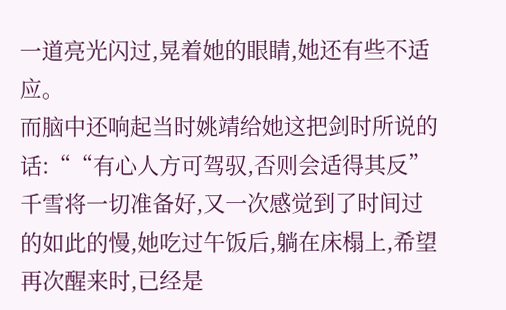一道亮光闪过,晃着她的眼睛,她还有些不适应。
而脑中还响起当时姚靖给她这把剑时所说的话:““有心人方可驾驭,否则会适得其反”
千雪将一切准备好,又一次感觉到了时间过的如此的慢,她吃过午饭后,躺在床榻上,希望再次醒来时,已经是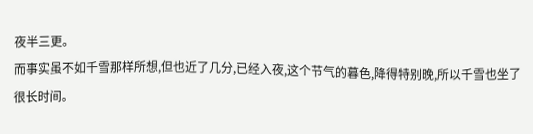夜半三更。
而事实虽不如千雪那样所想,但也近了几分,已经入夜,这个节气的暮色,降得特别晚,所以千雪也坐了很长时间。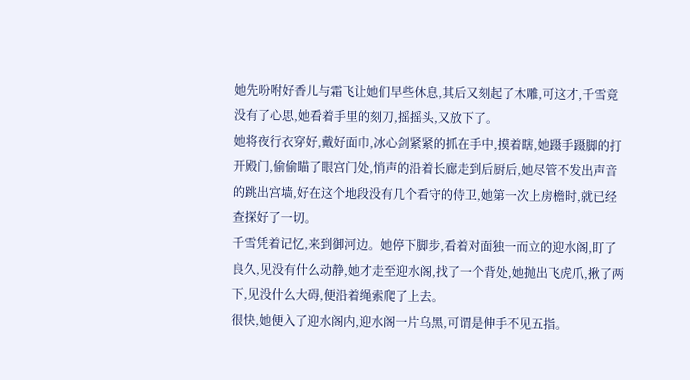她先吩咐好香儿与霜飞让她们早些休息,其后又刻起了木雕,可这才,千雪竟没有了心思,她看着手里的刻刀,摇摇头,又放下了。
她将夜行衣穿好,戴好面巾,冰心剑紧紧的抓在手中,摸着瞎,她蹑手蹑脚的打开殿门,偷偷瞄了眼宫门处,悄声的沿着长廊走到后厨后,她尽管不发出声音的跳出宫墙,好在这个地段没有几个看守的侍卫,她第一次上房檐时,就已经查探好了一切。
千雪凭着记忆,来到御河边。她停下脚步,看着对面独一而立的迎水阁,盯了良久,见没有什么动静,她才走至迎水阁,找了一个背处,她抛出飞虎爪,揪了两下,见没什么大碍,便沿着绳索爬了上去。
很快,她便入了迎水阁内,迎水阁一片乌黑,可谓是伸手不见五指。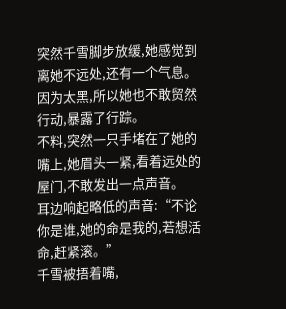突然千雪脚步放缓,她感觉到离她不远处,还有一个气息。因为太黑,所以她也不敢贸然行动,暴露了行踪。
不料,突然一只手堵在了她的嘴上,她眉头一紧,看着远处的屋门,不敢发出一点声音。
耳边响起略低的声音:“不论你是谁,她的命是我的,若想活命,赶紧滚。”
千雪被捂着嘴,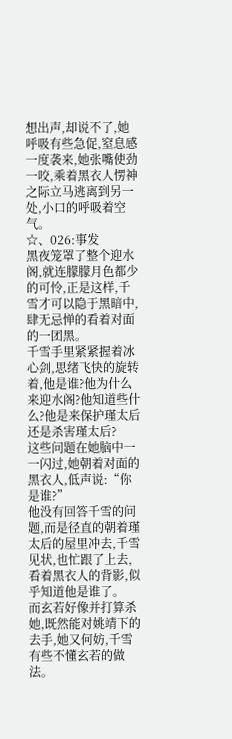想出声,却说不了,她呼吸有些急促,窒息感一度袭来,她张嘴使劲一咬,乘着黑衣人愣神之际立马逃离到另一处,小口的呼吸着空气。
☆、026:事发
黑夜笼罩了整个迎水阁,就连朦朦月色都少的可怜,正是这样,千雪才可以隐于黑暗中,肆无忌惮的看着对面的一团黑。
千雪手里紧紧握着冰心剑,思绪飞快的旋转着,他是谁?他为什么来迎水阁?他知道些什么?他是来保护瑾太后还是杀害瑾太后?
这些问题在她脑中一一闪过,她朝着对面的黑衣人,低声说:“你是谁?”
他没有回答千雪的问题,而是径直的朝着瑾太后的屋里冲去,千雪见状,也忙跟了上去,看着黑衣人的背影,似乎知道他是谁了。
而玄若好像并打算杀她,既然能对姚靖下的去手,她又何妨,千雪有些不懂玄若的做法。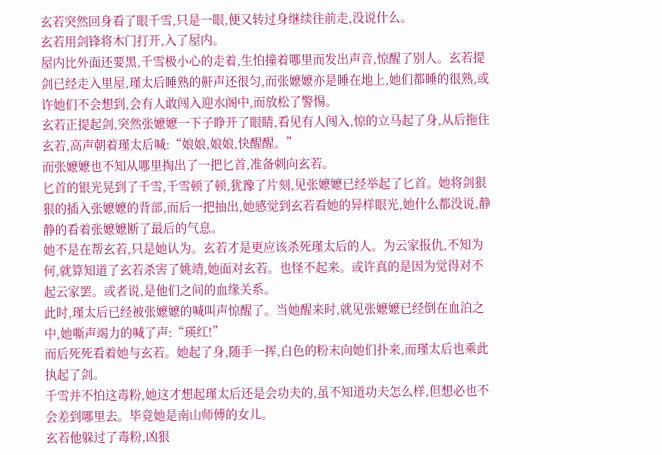玄若突然回身看了眼千雪,只是一眼,便又转过身继续往前走,没说什么。
玄若用剑锋将木门打开,入了屋内。
屋内比外面还要黑,千雪极小心的走着,生怕撞着哪里而发出声音,惊醒了别人。玄若提剑已经走入里屋,瑾太后睡熟的鼾声还很匀,而张嬷嬷亦是睡在地上,她们都睡的很熟,或许她们不会想到,会有人敢闯入迎水阁中,而放松了警惕。
玄若正提起剑,突然张嬷嬷一下子睁开了眼睛,看见有人闯入,惊的立马起了身,从后拖住玄若,高声朝着瑾太后喊:“娘娘,娘娘,快醒醒。”
而张嬷嬷也不知从哪里掏出了一把匕首,准备刺向玄若。
匕首的银光晃到了千雪,千雪顿了顿,犹豫了片刻,见张嬷嬷已经举起了匕首。她将剑狠狠的插入张嬷嬷的背部,而后一把抽出,她感觉到玄若看她的异样眼光,她什么都没说,静静的看着张嬷嬷断了最后的气息。
她不是在帮玄若,只是她认为。玄若才是更应该杀死瑾太后的人。为云家报仇,不知为何,就算知道了玄若杀害了姚靖,她面对玄若。也怪不起来。或许真的是因为觉得对不起云家罢。或者说,是他们之间的血缘关系。
此时,瑾太后已经被张嬷嬷的喊叫声惊醒了。当她醒来时,就见张嬷嬷已经倒在血泊之中,她嘶声竭力的喊了声:“瑛红!”
而后死死看着她与玄若。她起了身,随手一挥,白色的粉末向她们扑来,而瑾太后也乘此执起了剑。
千雪并不怕这毒粉,她这才想起瑾太后还是会功夫的,虽不知道功夫怎么样,但想必也不会差到哪里去。毕竟她是南山师傅的女儿。
玄若他躲过了毒粉,凶狠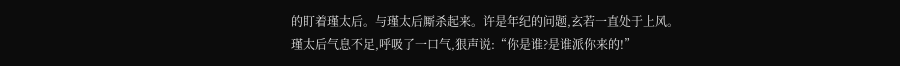的盯着瑾太后。与瑾太后厮杀起来。许是年纪的问题,玄若一直处于上风。
瑾太后气息不足,呼吸了一口气,狠声说:“你是谁?是谁派你来的!”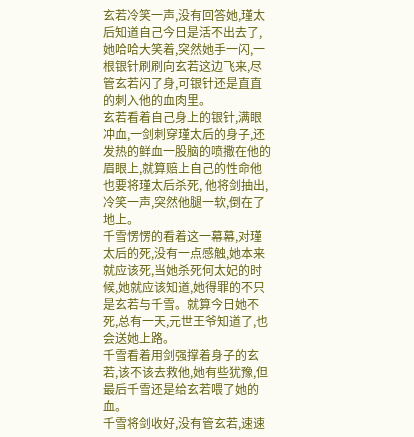玄若冷笑一声,没有回答她,瑾太后知道自己今日是活不出去了,她哈哈大笑着,突然她手一闪,一根银针刷刷向玄若这边飞来,尽管玄若闪了身,可银针还是直直的刺入他的血肉里。
玄若看着自己身上的银针,满眼冲血,一剑刺穿瑾太后的身子,还发热的鲜血一股脑的喷撒在他的眉眼上,就算赔上自己的性命他也要将瑾太后杀死, 他将剑抽出,冷笑一声,突然他腿一软,倒在了地上。
千雪愣愣的看着这一幕幕,对瑾太后的死,没有一点感触,她本来就应该死,当她杀死何太妃的时候,她就应该知道,她得罪的不只是玄若与千雪。就算今日她不死,总有一天,元世王爷知道了,也会送她上路。
千雪看着用剑强撑着身子的玄若,该不该去救他,她有些犹豫,但最后千雪还是给玄若喂了她的血。
千雪将剑收好,没有管玄若,速速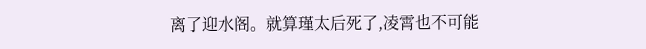离了迎水阁。就算瑾太后死了,凌霄也不可能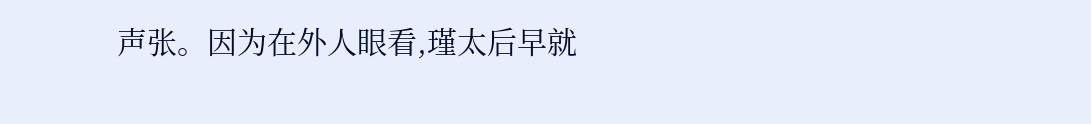声张。因为在外人眼看,瑾太后早就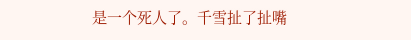是一个死人了。千雪扯了扯嘴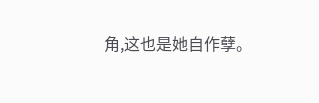角,这也是她自作孽。